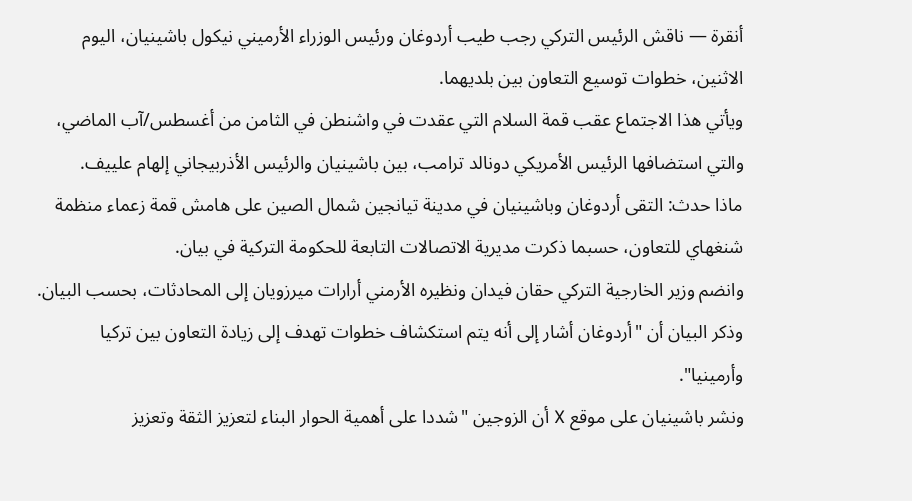أنقرة — ناقش الرئيس التركي رجب طيب أردوغان ورئيس الوزراء الأرميني نيكول باشينيان، اليوم الاثنين، خطوات توسيع التعاون بين بلديهما.
ويأتي هذا الاجتماع عقب قمة السلام التي عقدت في واشنطن في الثامن من أغسطس/آب الماضي، والتي استضافها الرئيس الأمريكي دونالد ترامب، بين باشينيان والرئيس الأذربيجاني إلهام علييف.
ماذا حدث: التقى أردوغان وباشينيان في مدينة تيانجين شمال الصين على هامش قمة زعماء منظمة شنغهاي للتعاون، حسبما ذكرت مديرية الاتصالات التابعة للحكومة التركية في بيان.
وانضم وزير الخارجية التركي حقان فيدان ونظيره الأرمني أرارات ميرزويان إلى المحادثات، بحسب البيان.
وذكر البيان أن "أردوغان أشار إلى أنه يتم استكشاف خطوات تهدف إلى زيادة التعاون بين تركيا وأرمينيا".
ونشر باشينيان على موقع X أن الزوجين "شددا على أهمية الحوار البناء لتعزيز الثقة وتعزيز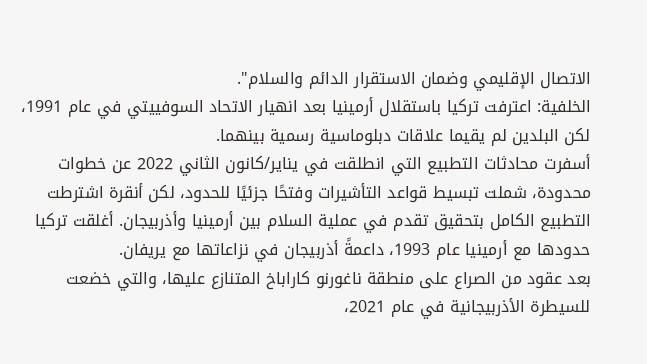الاتصال الإقليمي وضمان الاستقرار الدائم والسلام".
الخلفية: اعترفت تركيا باستقلال أرمينيا بعد انهيار الاتحاد السوفييتي في عام 1991، لكن البلدين لم يقيما علاقات دبلوماسية رسمية بينهما.
أسفرت محادثات التطبيع التي انطلقت في يناير/كانون الثاني 2022 عن خطوات محدودة، شملت تبسيط قواعد التأشيرات وفتحًا جزئيًا للحدود، لكن أنقرة اشترطت التطبيع الكامل بتحقيق تقدم في عملية السلام بين أرمينيا وأذربيجان. أغلقت تركيا حدودها مع أرمينيا عام 1993، داعمةً أذربيجان في نزاعاتها مع يريفان.
بعد عقود من الصراع على منطقة ناغورنو كاراباخ المتنازع عليها، والتي خضعت للسيطرة الأذربيجانية في عام 2021،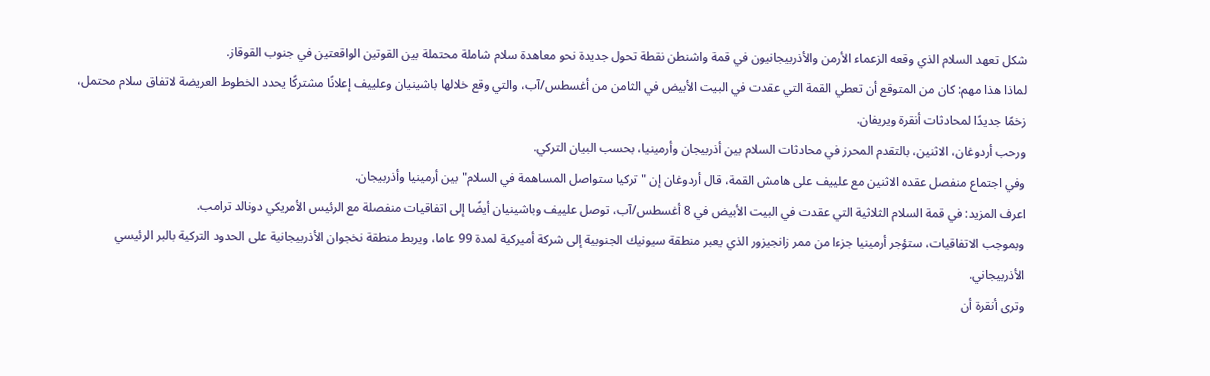شكل تعهد السلام الذي وقعه الزعماء الأرمن والأذربيجانيون في قمة واشنطن نقطة تحول جديدة نحو معاهدة سلام شاملة محتملة بين القوتين الواقعتين في جنوب القوقاز.
لماذا هذا مهم: كان من المتوقع أن تعطي القمة التي عقدت في البيت الأبيض في الثامن من أغسطس/آب، والتي وقع خلالها باشينيان وعلييف إعلانًا مشتركًا يحدد الخطوط العريضة لاتفاق سلام محتمل، زخمًا جديدًا لمحادثات أنقرة ويريفان.
ورحب أردوغان، الاثنين، بالتقدم المحرز في محادثات السلام بين أذربيجان وأرمينيا، بحسب البيان التركي.
وفي اجتماع منفصل عقده الاثنين مع علييف على هامش القمة، قال أردوغان إن "تركيا ستواصل المساهمة في السلام" بين أرمينيا وأذربيجان.
اعرف المزيد: في قمة السلام الثلاثية التي عقدت في البيت الأبيض في 8 أغسطس/آب، توصل علييف وباشينيان أيضًا إلى اتفاقيات منفصلة مع الرئيس الأمريكي دونالد ترامب.
وبموجب الاتفاقيات، ستؤجر أرمينيا جزءا من ممر زانجيزور الذي يعبر منطقة سيونيك الجنوبية إلى شركة أميركية لمدة 99 عاما، ويربط منطقة نخجوان الأذربيجانية على الحدود التركية بالبر الرئيسي الأذربيجاني.
وترى أنقرة أن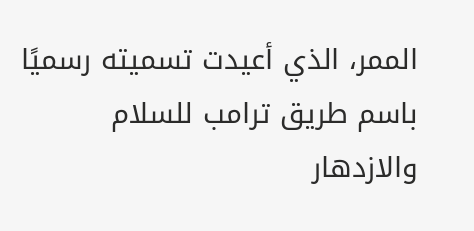الممر، الذي أعيدت تسميته رسميًا باسم طريق ترامب للسلام والازدهار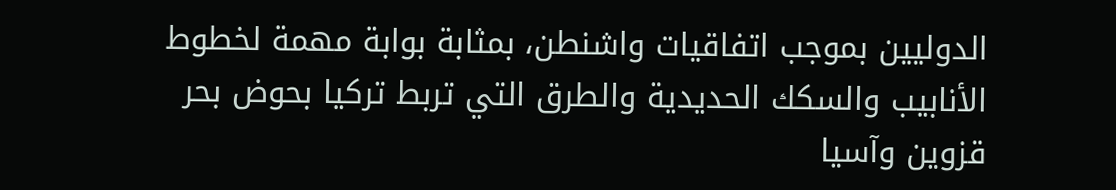الدوليين بموجب اتفاقيات واشنطن، بمثابة بوابة مهمة لخطوط الأنابيب والسكك الحديدية والطرق التي تربط تركيا بحوض بحر قزوين وآسيا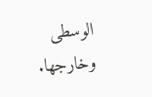الوسطى وخارجها.